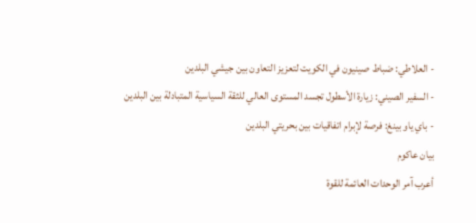- العلاطي: ضباط صينيون في الكويت لتعزيز التعاون بين جيشي البلدين
- السفير الصيني: زيارة الأسطول تجسد المستوى العالي للثقة السياسية المتبادلة بين البلدين
- باي ياو بينغ: فرصة لإبرام اتفاقيات بين بحريتي البلدين
بيان عاكوم
أعرب آمر الوحدات العائمة للقوة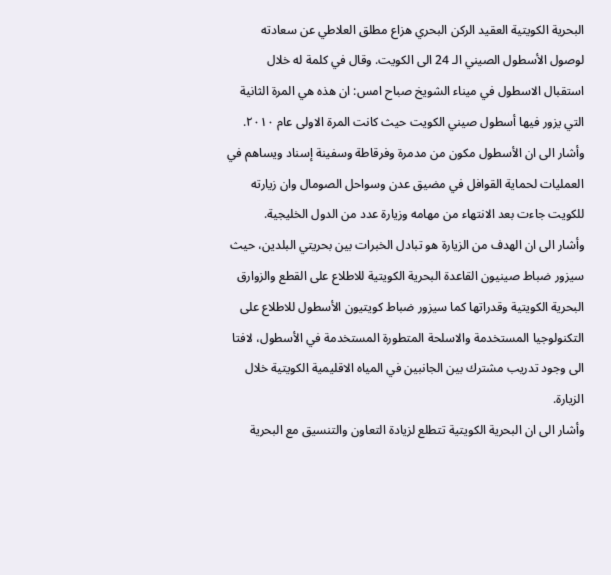البحرية الكويتية العقيد الركن البحري هزاع مطلق العلاطي عن سعادته لوصول الأسطول الصيني الـ 24 الى الكويت. وقال في كلمة له خلال استقبال الاسطول في ميناء الشويخ صباح امس: ان هذه هي المرة الثانية التي يزور فيها أسطول صيني الكويت حيث كانت المرة الاولى عام ٢٠١٠.
وأشار الى ان الأسطول مكون من مدمرة وفرقاطة وسفينة إسناد ويساهم في العمليات لحماية القوافل في مضيق عدن وسواحل الصومال وان زيارته للكويت جاءت بعد الانتهاء من مهامه وزيارة عدد من الدول الخليجية.
وأشار الى ان الهدف من الزيارة هو تبادل الخبرات بين بحريتي البلدين، حيث سيزور ضباط صينيون القاعدة البحرية الكويتية للاطلاع على القطع والزوارق البحرية الكويتية وقدراتها كما سيزور ضباط كويتيون الأسطول للاطلاع على التكنولوجيا المستخدمة والاسلحة المتطورة المستخدمة في الأسطول، لافتا الى وجود تدريب مشترك بين الجانبين في المياه الاقليمية الكويتية خلال الزيارة.
وأشار الى ان البحرية الكويتية تتطلع لزيادة التعاون والتنسيق مع البحرية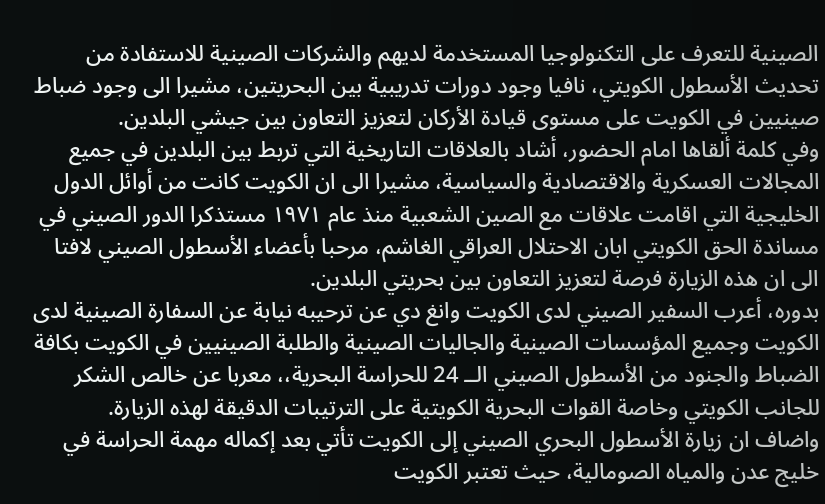الصينية للتعرف على التكنولوجيا المستخدمة لديهم والشركات الصينية للاستفادة من تحديث الأسطول الكويتي، نافيا وجود دورات تدريبية بين البحريتين، مشيرا الى وجود ضباط صينيين في الكويت على مستوى قيادة الأركان لتعزيز التعاون بين جيشي البلدين.
وفي كلمة ألقاها امام الحضور، أشاد بالعلاقات التاريخية التي تربط بين البلدين في جميع المجالات العسكرية والاقتصادية والسياسية، مشيرا الى ان الكويت كانت من أوائل الدول الخليجية التي اقامت علاقات مع الصين الشعبية منذ عام ١٩٧١ مستذكرا الدور الصيني في مساندة الحق الكويتي ابان الاحتلال العراقي الغاشم، مرحبا بأعضاء الأسطول الصيني لافتا الى ان هذه الزيارة فرصة لتعزيز التعاون بين بحريتي البلدين.
بدوره، أعرب السفير الصيني لدى الكويت وانغ دي عن ترحيبه نيابة عن السفارة الصينية لدى الكويت وجميع المؤسسات الصينية والجاليات الصينية والطلبة الصينيين في الكويت بكافة الضباط والجنود من الأسطول الصيني الــ 24 للحراسة البحرية،، معربا عن خالص الشكر للجانب الكويتي وخاصة القوات البحرية الكويتية على الترتيبات الدقيقة لهذه الزيارة.
واضاف ان زيارة الأسطول البحري الصيني إلى الكويت تأتي بعد إكماله مهمة الحراسة في خليج عدن والمياه الصومالية، حيث تعتبر الكويت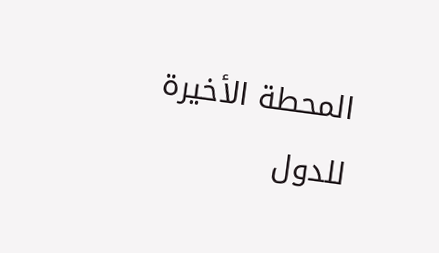المحطة الأخيرة للدول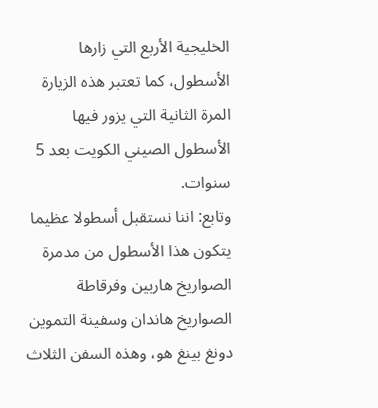الخليجية الأربع التي زارها الأسطول، كما تعتبر هذه الزيارة المرة الثانية التي يزور فيها الأسطول الصيني الكويت بعد 5 سنوات.
وتابع: اننا نستقبل أسطولا عظيما يتكون هذا الأسطول من مدمرة الصواريخ هاربين وفرقاطة الصواريخ هاندان وسفينة التموين دونغ بينغ هو، وهذه السفن الثلاث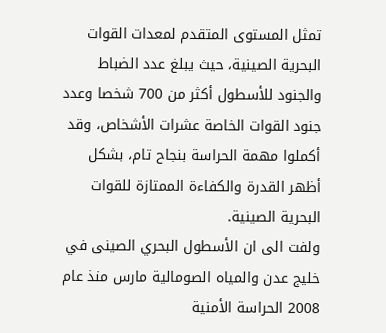تمثل المستوى المتقدم لمعدات القوات البحرية الصينية، حيث يبلغ عدد الضباط والجنود للأسطول أكثر من 700 شخصا وعدد جنود القوات الخاصة عشرات الأشخاص، وقد أكملوا مهمة الحراسة بنجاح تام، بشكل أظهر القدرة والكفاءة الممتازة للقوات البحرية الصينية.
ولفت الى ان الأسطول البحري الصينى في خليج عدن والمياه الصومالية مارس منذ عام 2008 الحراسة الأمنية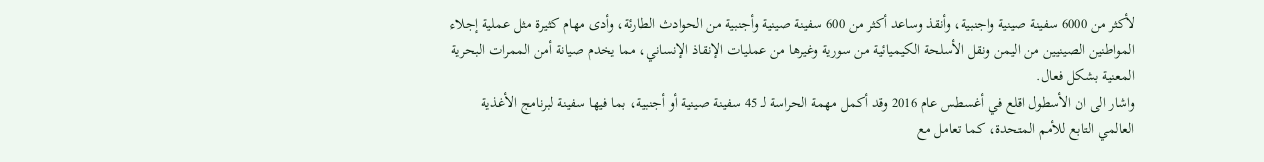لأكثر من 6000 سفينة صينية واجنبية، وأنقذ وساعد أكثر من 600 سفينة صينية وأجنبية من الحوادث الطارئة، وأدى مهام كثيرة مثل عملية إجلاء المواطنين الصينيين من اليمن ونقل الأسلحة الكيميائية من سورية وغيرها من عمليات الإنقاذ الإنساني، مما يخدم صيانة أمن الممرات البحرية المعنية بشكل فعال.
واشار الى ان الأسطول اقلع في أغسطس عام 2016 وقد أكمل مهمة الحراسة لـ 45 سفينة صينية أو أجنبية، بما فيها سفينة لبرنامج الأغذية العالمي التابع للأمم المتحدة، كما تعامل مع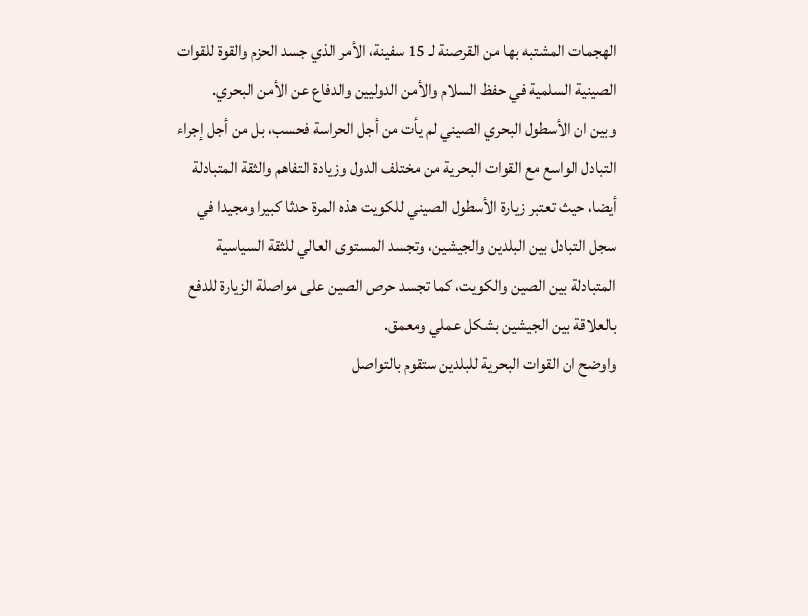الهجمات المشتبه بها من القرصنة لـ 15 سفينة، الأمر الذي جسد الحزم والقوة للقوات الصينية السلمية في حفظ السلام والأمن الدوليين والدفاع عن الأمن البحري.
وبين ان الأسطول البحري الصيني لم يأت من أجل الحراسة فحسب، بل من أجل إجراء التبادل الواسع مع القوات البحرية من مختلف الدول وزيادة التفاهم والثقة المتبادلة أيضا، حيث تعتبر زيارة الأسطول الصيني للكويت هذه المرة حدثا كبيرا ومجيدا في سجل التبادل بين البلدين والجيشين، وتجسد المستوى العالي للثقة السياسية المتبادلة بين الصين والكويت، كما تجسد حرص الصين على مواصلة الزيارة للدفع بالعلاقة بين الجيشين بشكل عملي ومعمق.
واوضح ان القوات البحرية للبلدين ستقوم بالتواصل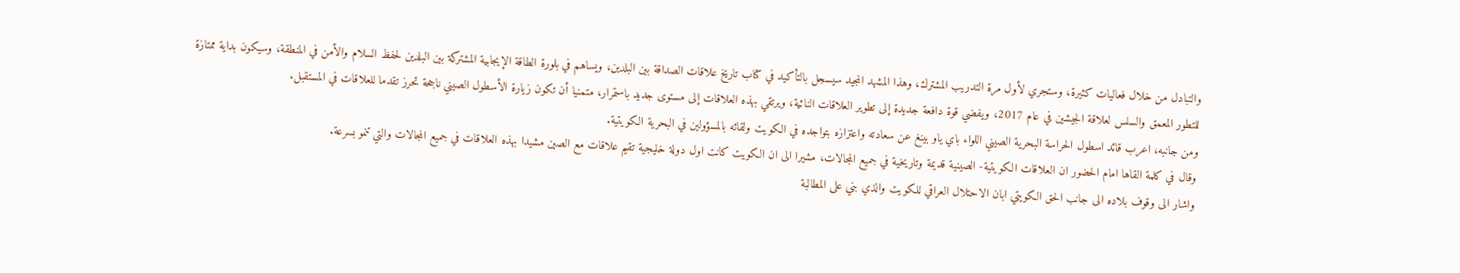والتبادل من خلال فعاليات كثيرة، وستجري لأول مرة التدريب المشترك، وهذا المشهد المجيد سيسجل بالتأكيد في كتاب تاريخ علاقات الصداقة بين البلدين، ويساهم في بلورة الطاقة الإيجابية المشتركة بين البلدين لحفظ السلام والأمن في المنطقة، وسيكون بداية ممتازة للتطور المعمق والسلس لعلاقة الجيشين في عام 2017، ويفضي قوة دافعة جديدة إلى تطوير العلاقات النائية، ويرتقي بهذه العلاقات إلى مستوى جديد باستمرار، متمنيا أن تكون زيارة الأسطول الصيني ناجحة تحرز تقدما للعلاقات في المستقبل.
ومن جانبه، اعرب قائد اسطول الحراسة البحرية الصيني اللواء باي ياو بينغ عن سعادته واعتزازه بتواجده في الكويت ولقائه بالمسؤولين في البحرية الكويتية.
وقال في كلمة القاها امام الحضور ان العلاقات الكويتية- الصينية قديمة وتاريخية في جميع المجالات، مشيرا الى ان الكويت كانت اول دولة خليجية تقيم علاقات مع الصين مشيدا بهذه العلاقات في جميع المجالات والتي تنمو بسرعة.
واشار الى وقوف بلاده الى جانب الحق الكويتي ابان الاحتلال العراقي للكويت والذي بني على المطالبة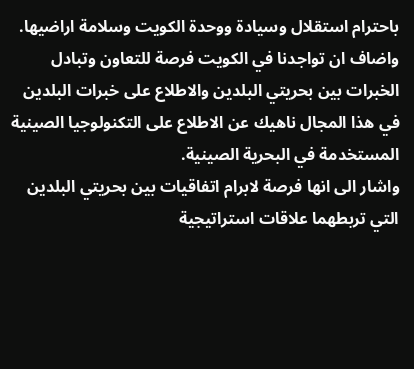باحترام استقلال وسيادة ووحدة الكويت وسلامة اراضيها.
واضاف ان تواجدنا في الكويت فرصة للتعاون وتبادل الخبرات بين بحريتي البلدين والاطلاع على خبرات البلدين في هذا المجال ناهيك عن الاطلاع على التكنولوجيا الصينية المستخدمة في البحرية الصينية.
واشار الى انها فرصة لابرام اتفاقيات بين بحريتي البلدين التي تربطهما علاقات استراتيجية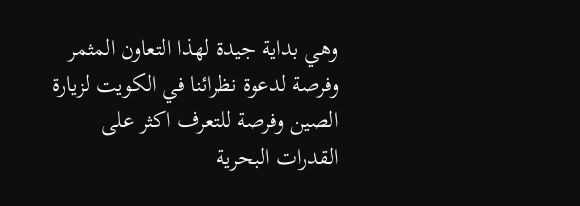وهي بداية جيدة لهذا التعاون المثمر وفرصة لدعوة نظرائنا في الكويت لزيارة الصين وفرصة للتعرف اكثر على القدرات البحرية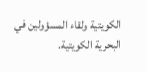الكويتية ولقاء المسؤولين في البحرية الكويتية.